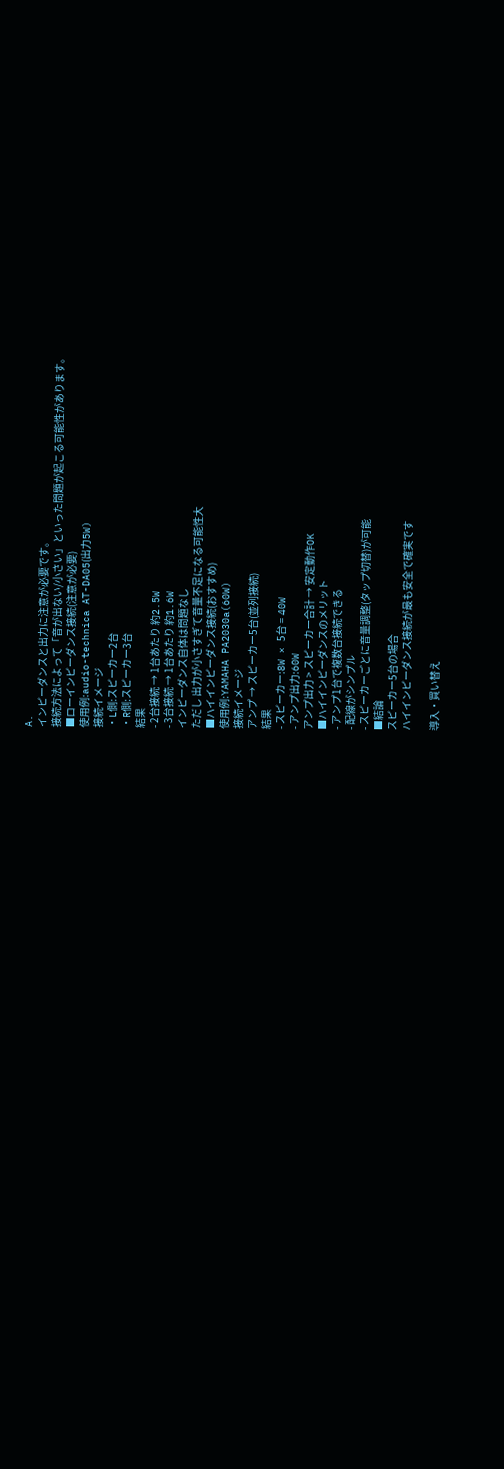A.
インピーダンスと出力に注意が必要です。
接続方法によって「音が出ない/小さい」といった問題が起こる可能性があります。
■ローインピーダンス接続(注意が必要)
使用例:audio-technica AT-DA05(出力5W)
接続イメージ
・L側:スピーカー2台
・R側:スピーカー3台
結果
- 2台接続 → 1台あたり 約2.5W
- 3台接続 → 1台あたり 約1.6W
インピーダンス自体は問題なし
ただし 出力が小さすぎて音量不足になる可能性大
■ハイインピーダンス接続(おすすめ)
使用例:YAMAHA PA2030a(60W)
接続イメージ
アンプ → スピーカー5台(並列接続)
結果
- スピーカー:8W × 5台 = 40W
- アンプ出力:60W
アンプ出力 > スピーカー合計 → 安定動作OK
■ハイインピーダンスのメリット
- アンプ1台で複数台接続できる
- 配線がシンプル
- スピーカーごとに音量調整(タップ切替)が可能
■結論
スピーカー5台の場合
ハイインピーダンス接続が最も安全で確実です

導入・買い替え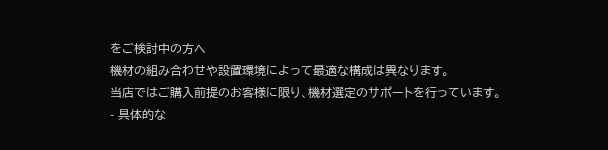をご検討中の方へ
機材の組み合わせや設置環境によって最適な構成は異なります。
当店ではご購入前提のお客様に限り、機材選定のサポートを行っています。
- 具体的な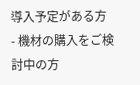導入予定がある方
- 機材の購入をご検討中の方